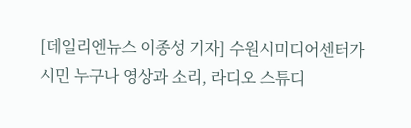[데일리엔뉴스 이종성 기자] 수원시미디어센터가 시민 누구나 영상과 소리, 라디오 스튜디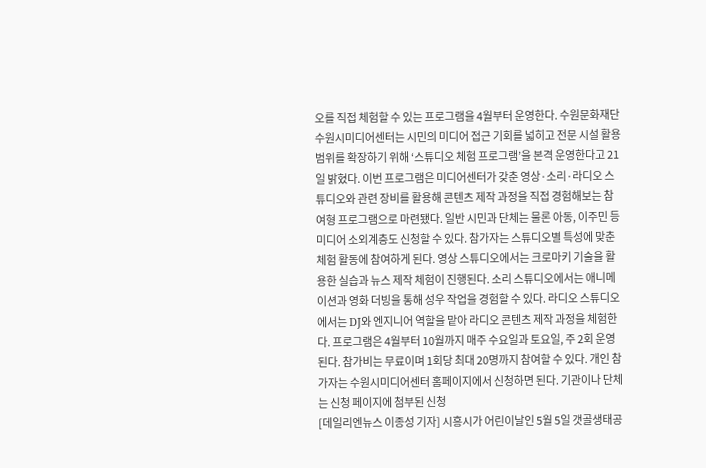오를 직접 체험할 수 있는 프로그램을 4월부터 운영한다. 수원문화재단 수원시미디어센터는 시민의 미디어 접근 기회를 넓히고 전문 시설 활용 범위를 확장하기 위해 ‘스튜디오 체험 프로그램’을 본격 운영한다고 21일 밝혔다. 이번 프로그램은 미디어센터가 갖춘 영상·소리·라디오 스튜디오와 관련 장비를 활용해 콘텐츠 제작 과정을 직접 경험해보는 참여형 프로그램으로 마련됐다. 일반 시민과 단체는 물론 아동, 이주민 등 미디어 소외계층도 신청할 수 있다. 참가자는 스튜디오별 특성에 맞춘 체험 활동에 참여하게 된다. 영상 스튜디오에서는 크로마키 기술을 활용한 실습과 뉴스 제작 체험이 진행된다. 소리 스튜디오에서는 애니메이션과 영화 더빙을 통해 성우 작업을 경험할 수 있다. 라디오 스튜디오에서는 DJ와 엔지니어 역할을 맡아 라디오 콘텐츠 제작 과정을 체험한다. 프로그램은 4월부터 10월까지 매주 수요일과 토요일, 주 2회 운영된다. 참가비는 무료이며 1회당 최대 20명까지 참여할 수 있다. 개인 참가자는 수원시미디어센터 홈페이지에서 신청하면 된다. 기관이나 단체는 신청 페이지에 첨부된 신청
[데일리엔뉴스 이종성 기자] 시흥시가 어린이날인 5월 5일 갯골생태공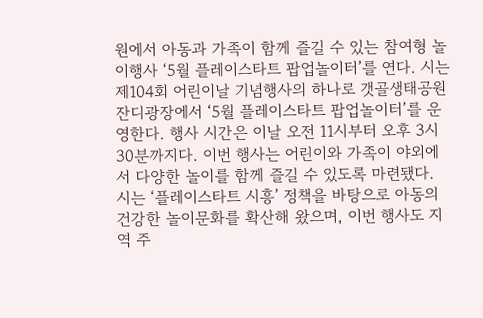원에서 아동과 가족이 함께 즐길 수 있는 참여형 놀이행사 ‘5월 플레이스타트 팝업놀이터’를 연다. 시는 제104회 어린이날 기념행사의 하나로 갯골생태공원 잔디광장에서 ‘5월 플레이스타트 팝업놀이터’를 운영한다. 행사 시간은 이날 오전 11시부터 오후 3시 30분까지다. 이번 행사는 어린이와 가족이 야외에서 다양한 놀이를 함께 즐길 수 있도록 마련됐다. 시는 ‘플레이스타트 시흥’ 정책을 바탕으로 아동의 건강한 놀이문화를 확산해 왔으며, 이번 행사도 지역 주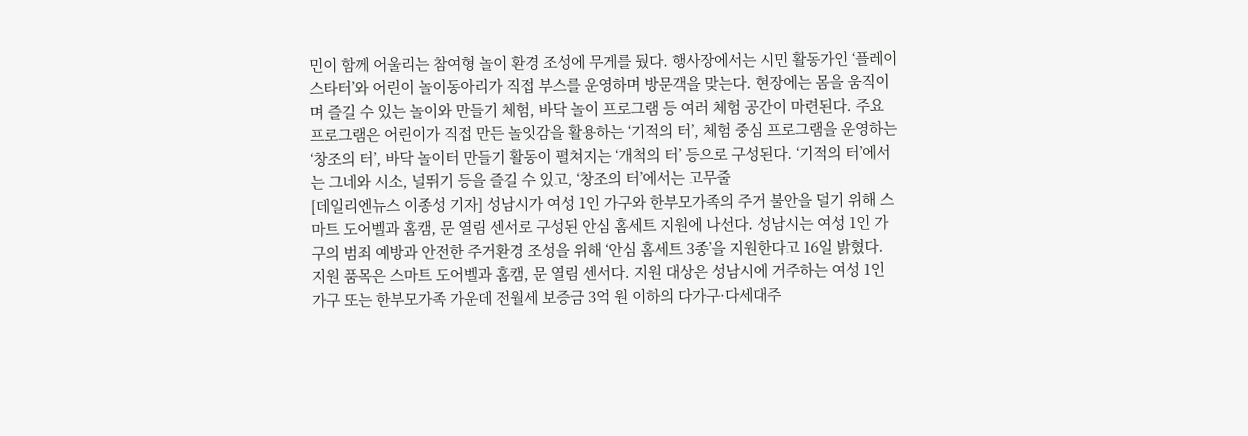민이 함께 어울리는 참여형 놀이 환경 조성에 무게를 뒀다. 행사장에서는 시민 활동가인 ‘플레이스타터’와 어린이 놀이동아리가 직접 부스를 운영하며 방문객을 맞는다. 현장에는 몸을 움직이며 즐길 수 있는 놀이와 만들기 체험, 바닥 놀이 프로그램 등 여러 체험 공간이 마련된다. 주요 프로그램은 어린이가 직접 만든 놀잇감을 활용하는 ‘기적의 터’, 체험 중심 프로그램을 운영하는 ‘창조의 터’, 바닥 놀이터 만들기 활동이 펼쳐지는 ‘개척의 터’ 등으로 구성된다. ‘기적의 터’에서는 그네와 시소, 널뛰기 등을 즐길 수 있고, ‘창조의 터’에서는 고무줄
[데일리엔뉴스 이종성 기자] 성남시가 여성 1인 가구와 한부모가족의 주거 불안을 덜기 위해 스마트 도어벨과 홈캠, 문 열림 센서로 구성된 안심 홈세트 지원에 나선다. 성남시는 여성 1인 가구의 범죄 예방과 안전한 주거환경 조성을 위해 ‘안심 홈세트 3종’을 지원한다고 16일 밝혔다. 지원 품목은 스마트 도어벨과 홈캠, 문 열림 센서다. 지원 대상은 성남시에 거주하는 여성 1인 가구 또는 한부모가족 가운데 전월세 보증금 3억 원 이하의 다가구·다세대주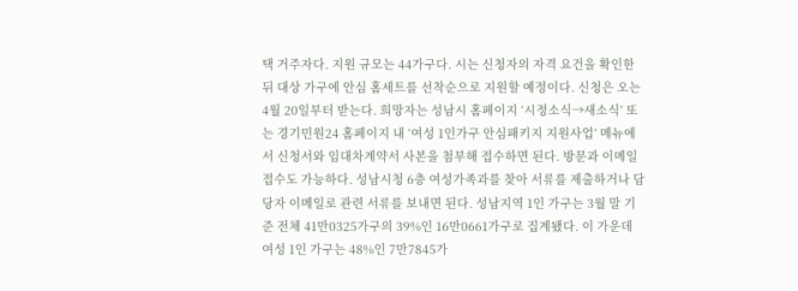택 거주자다. 지원 규모는 44가구다. 시는 신청자의 자격 요건을 확인한 뒤 대상 가구에 안심 홈세트를 선착순으로 지원할 예정이다. 신청은 오는 4월 20일부터 받는다. 희망자는 성남시 홈페이지 ‘시정소식→새소식’ 또는 경기민원24 홈페이지 내 ‘여성 1인가구 안심패키지 지원사업’ 메뉴에서 신청서와 임대차계약서 사본을 첨부해 접수하면 된다. 방문과 이메일 접수도 가능하다. 성남시청 6층 여성가족과를 찾아 서류를 제출하거나 담당자 이메일로 관련 서류를 보내면 된다. 성남지역 1인 가구는 3월 말 기준 전체 41만0325가구의 39%인 16만0661가구로 집계됐다. 이 가운데 여성 1인 가구는 48%인 7만7845가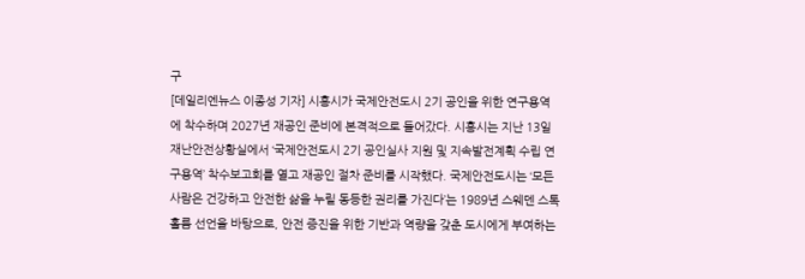구
[데일리엔뉴스 이종성 기자] 시흥시가 국제안전도시 2기 공인을 위한 연구용역에 착수하며 2027년 재공인 준비에 본격적으로 들어갔다. 시흥시는 지난 13일 재난안전상황실에서 ‘국제안전도시 2기 공인실사 지원 및 지속발전계획 수립 연구용역’ 착수보고회를 열고 재공인 절차 준비를 시작했다. 국제안전도시는 ‘모든 사람은 건강하고 안전한 삶을 누릴 동등한 권리를 가진다’는 1989년 스웨덴 스톡홀름 선언을 바탕으로, 안전 증진을 위한 기반과 역량을 갖춘 도시에게 부여하는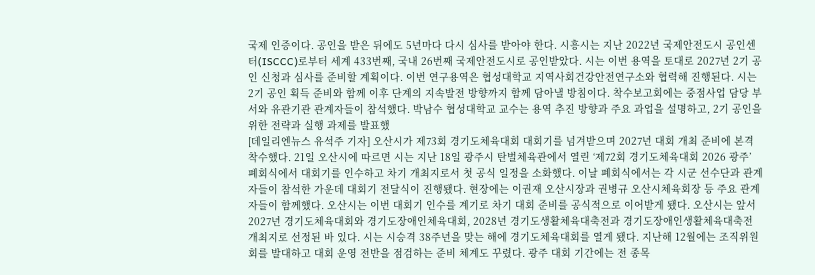국제 인증이다. 공인을 받은 뒤에도 5년마다 다시 심사를 받아야 한다. 시흥시는 지난 2022년 국제안전도시 공인센터(ISCCC)로부터 세계 433번째, 국내 26번째 국제안전도시로 공인받았다. 시는 이번 용역을 토대로 2027년 2기 공인 신청과 심사를 준비할 계획이다. 이번 연구용역은 협성대학교 지역사회건강안전연구소와 협력해 진행된다. 시는 2기 공인 획득 준비와 함께 이후 단계의 지속발전 방향까지 함께 담아낼 방침이다. 착수보고회에는 중점사업 담당 부서와 유관기관 관계자들이 참석했다. 박남수 협성대학교 교수는 용역 추진 방향과 주요 과업을 설명하고, 2기 공인을 위한 전략과 실행 과제를 발표했
[데일리엔뉴스 유석주 기자] 오산시가 제73회 경기도체육대회 대회기를 넘겨받으며 2027년 대회 개최 준비에 본격 착수했다. 21일 오산시에 따르면 시는 지난 18일 광주시 탄벌체육관에서 열린 ‘제72회 경기도체육대회 2026 광주’ 폐회식에서 대회기를 인수하고 차기 개최지로서 첫 공식 일정을 소화했다. 이날 폐회식에서는 각 시군 선수단과 관계자들이 참석한 가운데 대회기 전달식이 진행됐다. 현장에는 이권재 오산시장과 권병규 오산시체육회장 등 주요 관계자들이 함께했다. 오산시는 이번 대회기 인수를 계기로 차기 대회 준비를 공식적으로 이어받게 됐다. 오산시는 앞서 2027년 경기도체육대회와 경기도장애인체육대회, 2028년 경기도생활체육대축전과 경기도장애인생활체육대축전 개최지로 선정된 바 있다. 시는 시승격 38주년을 맞는 해에 경기도체육대회를 열게 됐다. 지난해 12월에는 조직위원회를 발대하고 대회 운영 전반을 점검하는 준비 체계도 꾸렸다. 광주 대회 기간에는 전 종목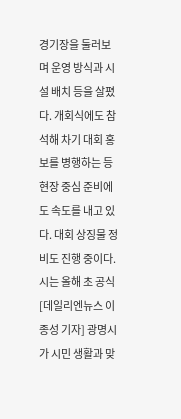경기장을 둘러보며 운영 방식과 시설 배치 등을 살폈다. 개회식에도 참석해 차기 대회 홍보를 병행하는 등 현장 중심 준비에도 속도를 내고 있다. 대회 상징물 정비도 진행 중이다. 시는 올해 초 공식
[데일리엔뉴스 이종성 기자] 광명시가 시민 생활과 맞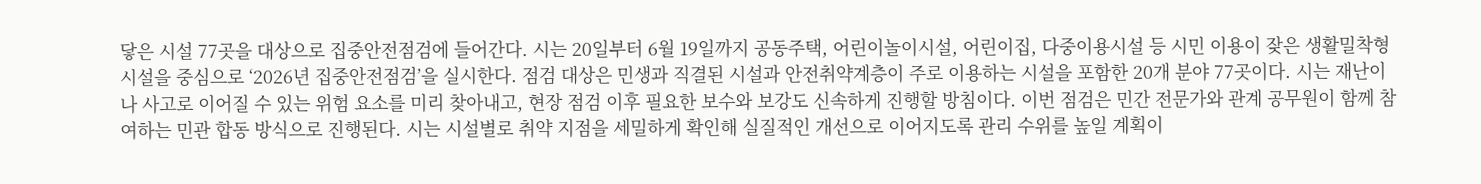닿은 시설 77곳을 대상으로 집중안전점검에 들어간다. 시는 20일부터 6월 19일까지 공동주택, 어린이놀이시설, 어린이집, 다중이용시설 등 시민 이용이 잦은 생활밀착형 시설을 중심으로 ‘2026년 집중안전점검’을 실시한다. 점검 대상은 민생과 직결된 시설과 안전취약계층이 주로 이용하는 시설을 포함한 20개 분야 77곳이다. 시는 재난이나 사고로 이어질 수 있는 위험 요소를 미리 찾아내고, 현장 점검 이후 필요한 보수와 보강도 신속하게 진행할 방침이다. 이번 점검은 민간 전문가와 관계 공무원이 함께 참여하는 민관 합동 방식으로 진행된다. 시는 시설별로 취약 지점을 세밀하게 확인해 실질적인 개선으로 이어지도록 관리 수위를 높일 계획이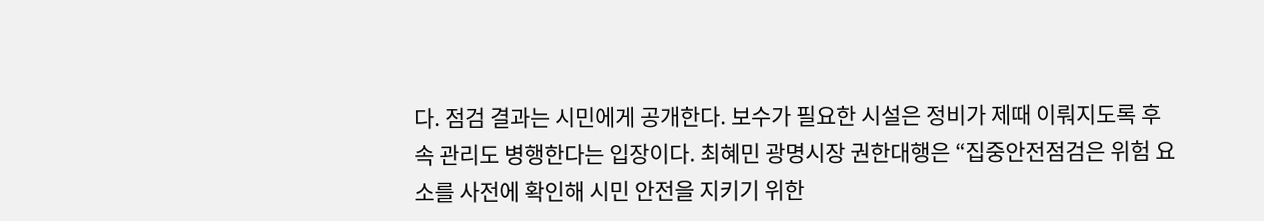다. 점검 결과는 시민에게 공개한다. 보수가 필요한 시설은 정비가 제때 이뤄지도록 후속 관리도 병행한다는 입장이다. 최혜민 광명시장 권한대행은 “집중안전점검은 위험 요소를 사전에 확인해 시민 안전을 지키기 위한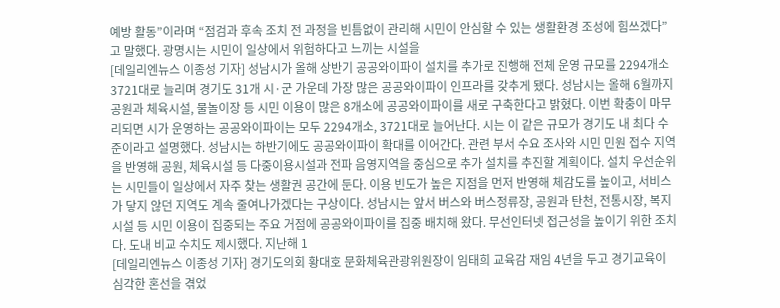예방 활동”이라며 “점검과 후속 조치 전 과정을 빈틈없이 관리해 시민이 안심할 수 있는 생활환경 조성에 힘쓰겠다”고 말했다. 광명시는 시민이 일상에서 위험하다고 느끼는 시설을
[데일리엔뉴스 이종성 기자] 성남시가 올해 상반기 공공와이파이 설치를 추가로 진행해 전체 운영 규모를 2294개소 3721대로 늘리며 경기도 31개 시·군 가운데 가장 많은 공공와이파이 인프라를 갖추게 됐다. 성남시는 올해 6월까지 공원과 체육시설, 물놀이장 등 시민 이용이 많은 8개소에 공공와이파이를 새로 구축한다고 밝혔다. 이번 확충이 마무리되면 시가 운영하는 공공와이파이는 모두 2294개소, 3721대로 늘어난다. 시는 이 같은 규모가 경기도 내 최다 수준이라고 설명했다. 성남시는 하반기에도 공공와이파이 확대를 이어간다. 관련 부서 수요 조사와 시민 민원 접수 지역을 반영해 공원, 체육시설 등 다중이용시설과 전파 음영지역을 중심으로 추가 설치를 추진할 계획이다. 설치 우선순위는 시민들이 일상에서 자주 찾는 생활권 공간에 둔다. 이용 빈도가 높은 지점을 먼저 반영해 체감도를 높이고, 서비스가 닿지 않던 지역도 계속 줄여나가겠다는 구상이다. 성남시는 앞서 버스와 버스정류장, 공원과 탄천, 전통시장, 복지시설 등 시민 이용이 집중되는 주요 거점에 공공와이파이를 집중 배치해 왔다. 무선인터넷 접근성을 높이기 위한 조치다. 도내 비교 수치도 제시했다. 지난해 1
[데일리엔뉴스 이종성 기자] 경기도의회 황대호 문화체육관광위원장이 임태희 교육감 재임 4년을 두고 경기교육이 심각한 혼선을 겪었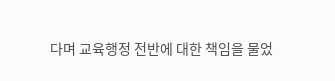다며 교육행정 전반에 대한 책임을 물었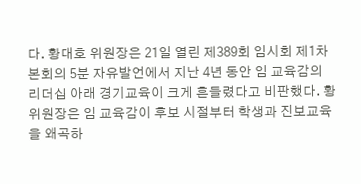다. 황대호 위원장은 21일 열린 제389회 임시회 제1차 본회의 5분 자유발언에서 지난 4년 동안 임 교육감의 리더십 아래 경기교육이 크게 흔들렸다고 비판했다. 황 위원장은 임 교육감이 후보 시절부터 학생과 진보교육을 왜곡하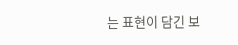는 표현이 담긴 보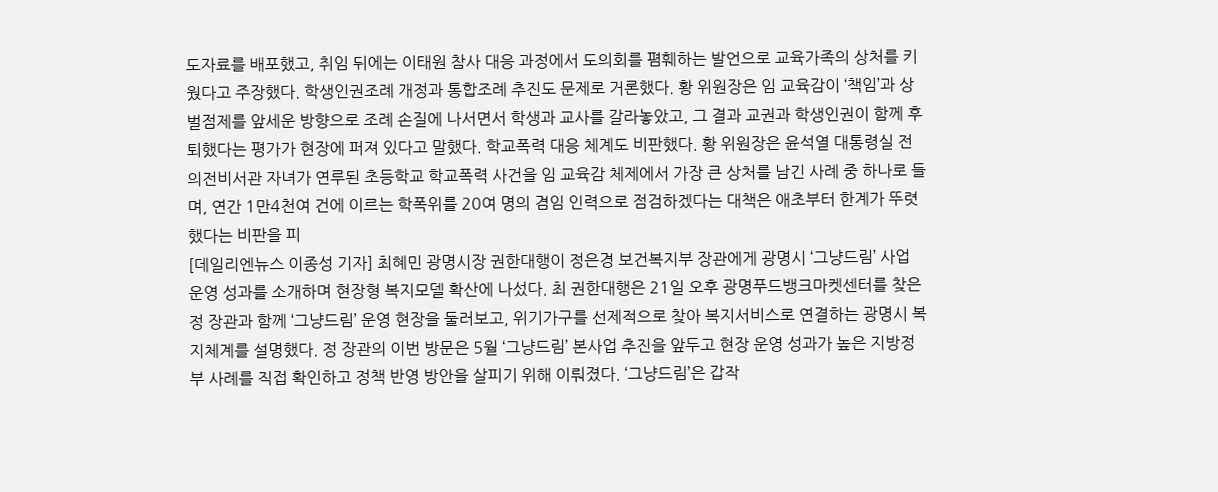도자료를 배포했고, 취임 뒤에는 이태원 참사 대응 과정에서 도의회를 폄훼하는 발언으로 교육가족의 상처를 키웠다고 주장했다. 학생인권조례 개정과 통합조례 추진도 문제로 거론했다. 황 위원장은 임 교육감이 ‘책임’과 상벌점제를 앞세운 방향으로 조례 손질에 나서면서 학생과 교사를 갈라놓았고, 그 결과 교권과 학생인권이 함께 후퇴했다는 평가가 현장에 퍼져 있다고 말했다. 학교폭력 대응 체계도 비판했다. 황 위원장은 윤석열 대통령실 전 의전비서관 자녀가 연루된 초등학교 학교폭력 사건을 임 교육감 체제에서 가장 큰 상처를 남긴 사례 중 하나로 들며, 연간 1만4천여 건에 이르는 학폭위를 20여 명의 겸임 인력으로 점검하겠다는 대책은 애초부터 한계가 뚜렷했다는 비판을 피
[데일리엔뉴스 이종성 기자] 최혜민 광명시장 권한대행이 정은경 보건복지부 장관에게 광명시 ‘그냥드림’ 사업 운영 성과를 소개하며 현장형 복지모델 확산에 나섰다. 최 권한대행은 21일 오후 광명푸드뱅크마켓센터를 찾은 정 장관과 함께 ‘그냥드림’ 운영 현장을 둘러보고, 위기가구를 선제적으로 찾아 복지서비스로 연결하는 광명시 복지체계를 설명했다. 정 장관의 이번 방문은 5월 ‘그냥드림’ 본사업 추진을 앞두고 현장 운영 성과가 높은 지방정부 사례를 직접 확인하고 정책 반영 방안을 살피기 위해 이뤄졌다. ‘그냥드림’은 갑작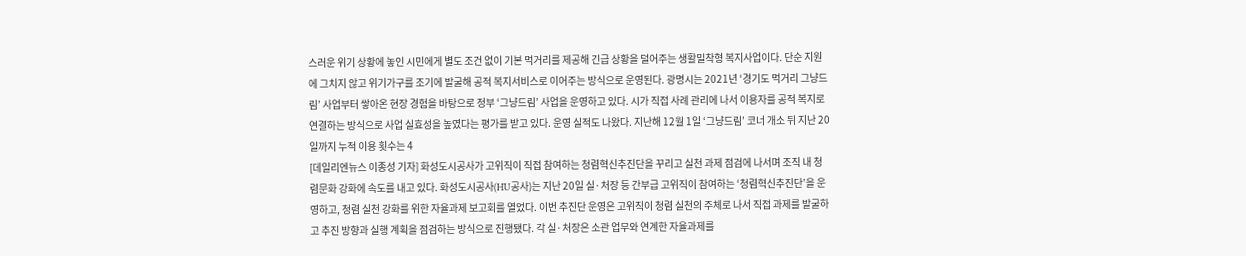스러운 위기 상황에 놓인 시민에게 별도 조건 없이 기본 먹거리를 제공해 긴급 상황을 덜어주는 생활밀착형 복지사업이다. 단순 지원에 그치지 않고 위기가구를 조기에 발굴해 공적 복지서비스로 이어주는 방식으로 운영된다. 광명시는 2021년 ‘경기도 먹거리 그냥드림’ 사업부터 쌓아온 현장 경험을 바탕으로 정부 ‘그냥드림’ 사업을 운영하고 있다. 시가 직접 사례 관리에 나서 이용자를 공적 복지로 연결하는 방식으로 사업 실효성을 높였다는 평가를 받고 있다. 운영 실적도 나왔다. 지난해 12월 1일 ‘그냥드림’ 코너 개소 뒤 지난 20일까지 누적 이용 횟수는 4
[데일리엔뉴스 이종성 기자] 화성도시공사가 고위직이 직접 참여하는 청렴혁신추진단을 꾸리고 실천 과제 점검에 나서며 조직 내 청렴문화 강화에 속도를 내고 있다. 화성도시공사(HU공사)는 지난 20일 실·처장 등 간부급 고위직이 참여하는 ‘청렴혁신추진단’을 운영하고, 청렴 실천 강화를 위한 자율과제 보고회를 열었다. 이번 추진단 운영은 고위직이 청렴 실천의 주체로 나서 직접 과제를 발굴하고 추진 방향과 실행 계획을 점검하는 방식으로 진행됐다. 각 실·처장은 소관 업무와 연계한 자율과제를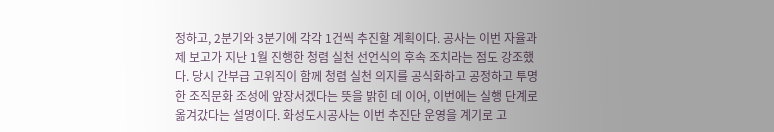정하고, 2분기와 3분기에 각각 1건씩 추진할 계획이다. 공사는 이번 자율과제 보고가 지난 1월 진행한 청렴 실천 선언식의 후속 조치라는 점도 강조했다. 당시 간부급 고위직이 함께 청렴 실천 의지를 공식화하고 공정하고 투명한 조직문화 조성에 앞장서겠다는 뜻을 밝힌 데 이어, 이번에는 실행 단계로 옮겨갔다는 설명이다. 화성도시공사는 이번 추진단 운영을 계기로 고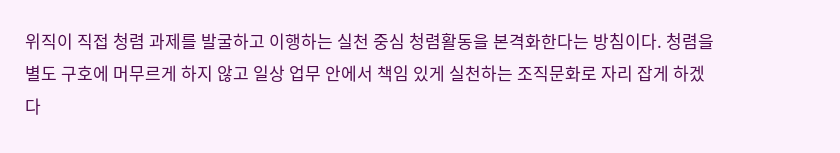위직이 직접 청렴 과제를 발굴하고 이행하는 실천 중심 청렴활동을 본격화한다는 방침이다. 청렴을 별도 구호에 머무르게 하지 않고 일상 업무 안에서 책임 있게 실천하는 조직문화로 자리 잡게 하겠다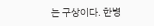는 구상이다. 한병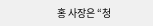홍 사장은 “청